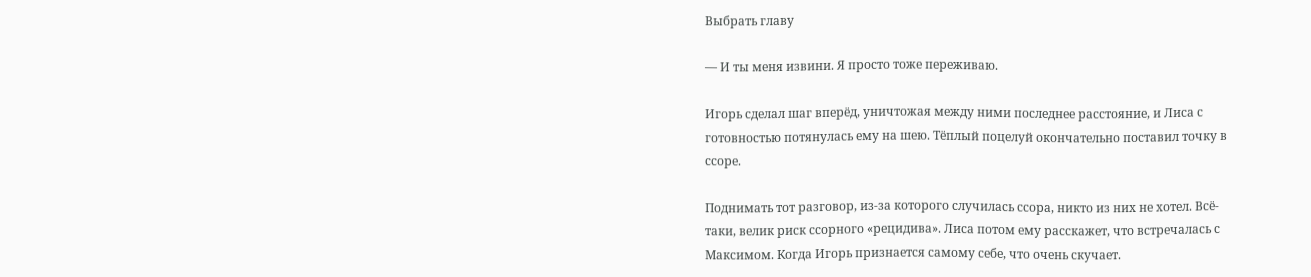Выбрать главу

— И ты меня извини. Я просто тоже переживаю.

Игорь сделал шаг вперёд, уничтожая между ними последнее расстояние, и Лиса с готовностью потянулась ему на шею. Тёплый поцелуй окончательно поставил точку в ссоре.

Поднимать тот разговор, из-за которого случилась ссора, никто из них не хотел. Всё-таки, велик риск ссорного «рецидива». Лиса потом ему расскажет, что встречалась с Максимом. Когда Игорь признается самому себе, что очень скучает.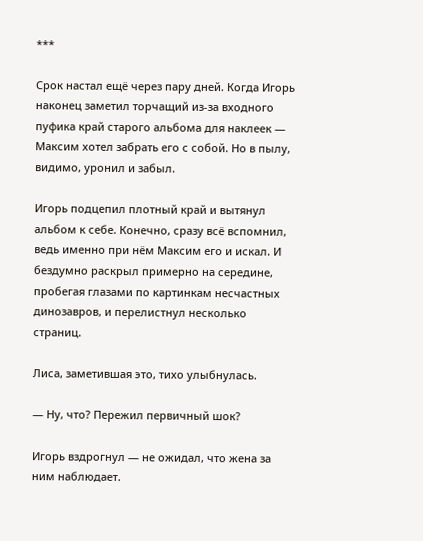***

Срок настал ещё через пару дней. Когда Игорь наконец заметил торчащий из-за входного пуфика край старого альбома для наклеек — Максим хотел забрать его с собой. Но в пылу, видимо, уронил и забыл.

Игорь подцепил плотный край и вытянул альбом к себе. Конечно, сразу всё вспомнил, ведь именно при нём Максим его и искал. И бездумно раскрыл примерно на середине, пробегая глазами по картинкам несчастных динозавров, и перелистнул несколько страниц.

Лиса, заметившая это, тихо улыбнулась.

— Ну, что? Пережил первичный шок?

Игорь вздрогнул — не ожидал, что жена за ним наблюдает.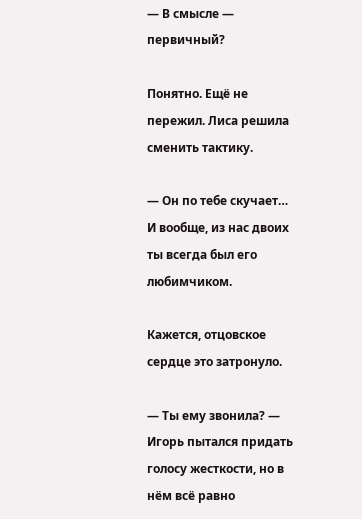— В смысле — первичный?

Понятно. Ещё не пережил. Лиса решила сменить тактику.

— Он по тебе скучает… И вообще, из нас двоих ты всегда был его любимчиком.

Кажется, отцовское сердце это затронуло.

— Ты ему звонила? — Игорь пытался придать голосу жесткости, но в нём всё равно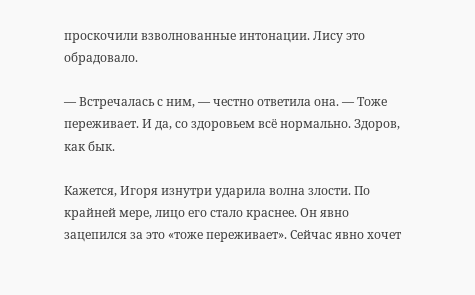проскочили взволнованные интонации. Лису это обрадовало.

— Встречалась с ним, — честно ответила она. — Тоже переживает. И да, со здоровьем всё нормально. Здоров, как бык.

Кажется, Игоря изнутри ударила волна злости. По крайней мере, лицо его стало краснее. Он явно зацепился за это «тоже переживает». Сейчас явно хочет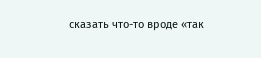сказать что-то вроде «так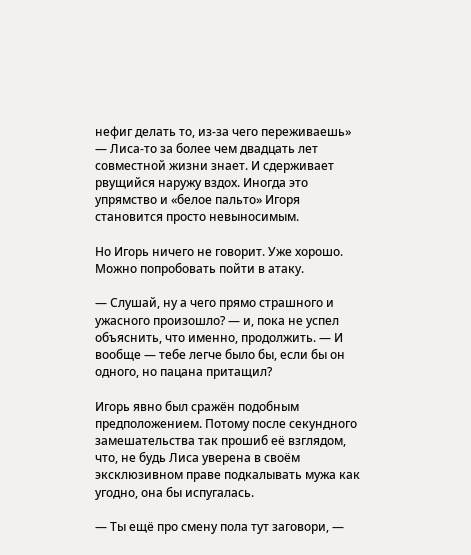нефиг делать то, из-за чего переживаешь» — Лиса-то за более чем двадцать лет совместной жизни знает. И сдерживает рвущийся наружу вздох. Иногда это упрямство и «белое пальто» Игоря становится просто невыносимым.

Но Игорь ничего не говорит. Уже хорошо. Можно попробовать пойти в атаку.

— Слушай, ну а чего прямо страшного и ужасного произошло? — и, пока не успел объяснить, что именно, продолжить. — И вообще — тебе легче было бы, если бы он одного, но пацана притащил?

Игорь явно был сражён подобным предположением. Потому после секундного замешательства так прошиб её взглядом, что, не будь Лиса уверена в своём эксклюзивном праве подкалывать мужа как угодно, она бы испугалась.

— Ты ещё про смену пола тут заговори, —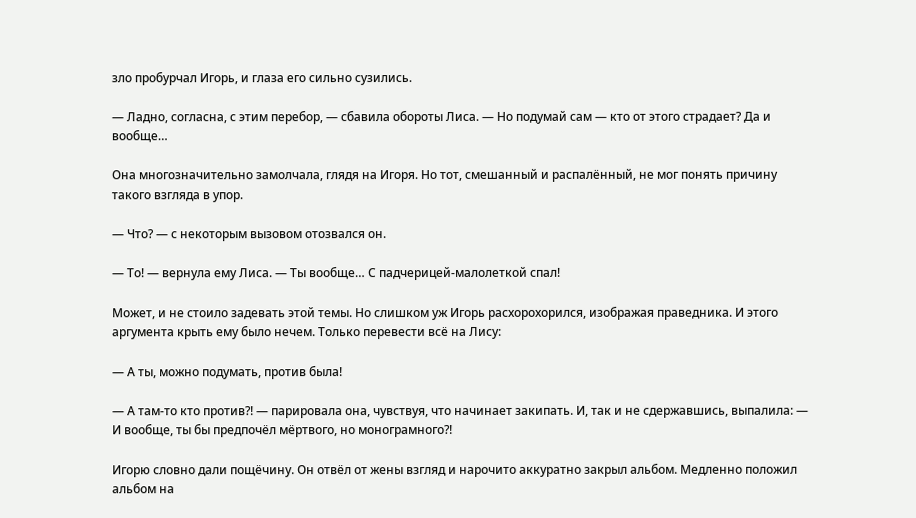зло пробурчал Игорь, и глаза его сильно сузились.

— Ладно, согласна, с этим перебор, — сбавила обороты Лиса. — Но подумай сам — кто от этого страдает? Да и вообще…

Она многозначительно замолчала, глядя на Игоря. Но тот, смешанный и распалённый, не мог понять причину такого взгляда в упор.

— Что? — с некоторым вызовом отозвался он.

— То! — вернула ему Лиса. — Ты вообще… С падчерицей-малолеткой спал!

Может, и не стоило задевать этой темы. Но слишком уж Игорь расхорохорился, изображая праведника. И этого аргумента крыть ему было нечем. Только перевести всё на Лису:

— А ты, можно подумать, против была!

— А там-то кто против?! — парировала она, чувствуя, что начинает закипать. И, так и не сдержавшись, выпалила: — И вообще, ты бы предпочёл мёртвого, но монограмного?!

Игорю словно дали пощёчину. Он отвёл от жены взгляд и нарочито аккуратно закрыл альбом. Медленно положил альбом на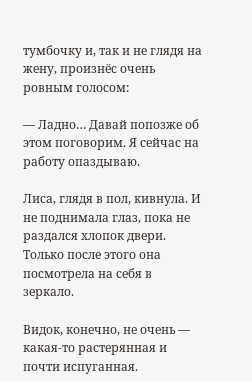тумбочку и, так и не глядя на жену, произнёс очень ровным голосом:

— Ладно… Давай попозже об этом поговорим. Я сейчас на работу опаздываю.

Лиса, глядя в пол, кивнула. И не поднимала глаз, пока не раздался хлопок двери. Только после этого она посмотрела на себя в зеркало.

Видок, конечно, не очень — какая-то растерянная и почти испуганная.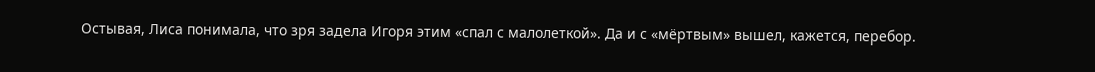Остывая, Лиса понимала, что зря задела Игоря этим «спал с малолеткой». Да и с «мёртвым» вышел, кажется, перебор.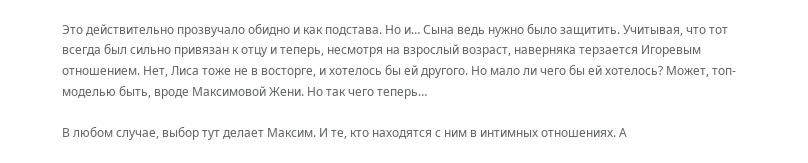Это действительно прозвучало обидно и как подстава. Но и… Сына ведь нужно было защитить. Учитывая, что тот всегда был сильно привязан к отцу и теперь, несмотря на взрослый возраст, наверняка терзается Игоревым отношением. Нет, Лиса тоже не в восторге, и хотелось бы ей другого. Но мало ли чего бы ей хотелось? Может, топ-моделью быть, вроде Максимовой Жени. Но так чего теперь…

В любом случае, выбор тут делает Максим. И те, кто находятся с ним в интимных отношениях. А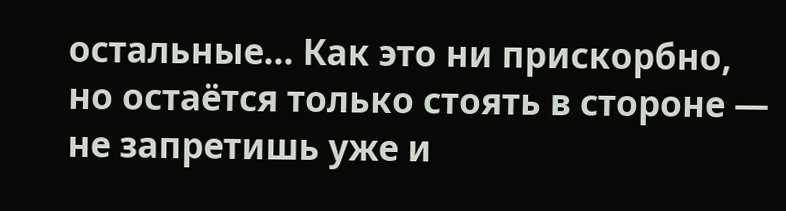остальные… Как это ни прискорбно, но остаётся только стоять в стороне — не запретишь уже и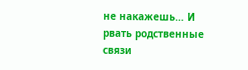не накажешь… И рвать родственные связи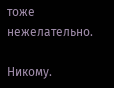тоже нежелательно.

Никому.